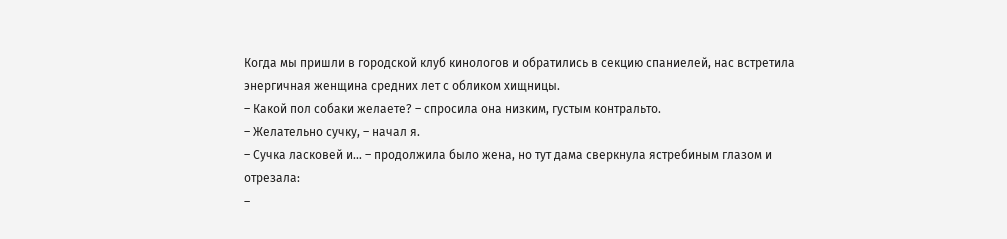Когда мы пришли в городской клуб кинологов и обратились в секцию спаниелей, нас встретила энергичная женщина средних лет с обликом хищницы.
– Какой пол собаки желаете? – спросила она низким, густым контральто.
– Желательно сучку, – начал я.
– Сучка ласковей и… – продолжила было жена, но тут дама сверкнула ястребиным глазом и отрезала:
–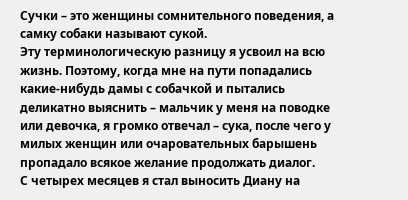Сучки – это женщины сомнительного поведения, а самку собаки называют сукой.
Эту терминологическую разницу я усвоил на всю жизнь. Поэтому, когда мне на пути попадались какие-нибудь дамы с собачкой и пытались деликатно выяснить – мальчик у меня на поводке или девочка, я громко отвечал – сука, после чего у милых женщин или очаровательных барышень пропадало всякое желание продолжать диалог.
С четырех месяцев я стал выносить Диану на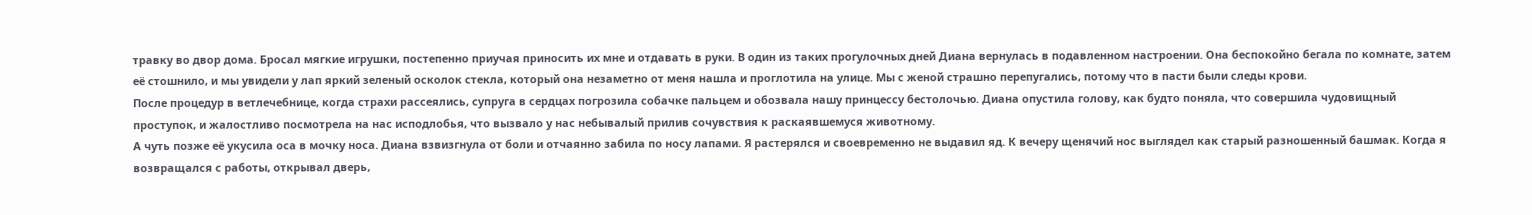травку во двор дома. Бросал мягкие игрушки, постепенно приучая приносить их мне и отдавать в руки. В один из таких прогулочных дней Диана вернулась в подавленном настроении. Она беспокойно бегала по комнате, затем её стошнило, и мы увидели у лап яркий зеленый осколок стекла, который она незаметно от меня нашла и проглотила на улице. Мы с женой страшно перепугались, потому что в пасти были следы крови.
После процедур в ветлечебнице, когда страхи рассеялись, супруга в сердцах погрозила собачке пальцем и обозвала нашу принцессу бестолочью. Диана опустила голову, как будто поняла, что совершила чудовищный проступок, и жалостливо посмотрела на нас исподлобья, что вызвало у нас небывалый прилив сочувствия к раскаявшемуся животному.
А чуть позже её укусила оса в мочку носа. Диана взвизгнула от боли и отчаянно забила по носу лапами. Я растерялся и своевременно не выдавил яд. К вечеру щенячий нос выглядел как старый разношенный башмак. Когда я возвращался с работы, открывал дверь,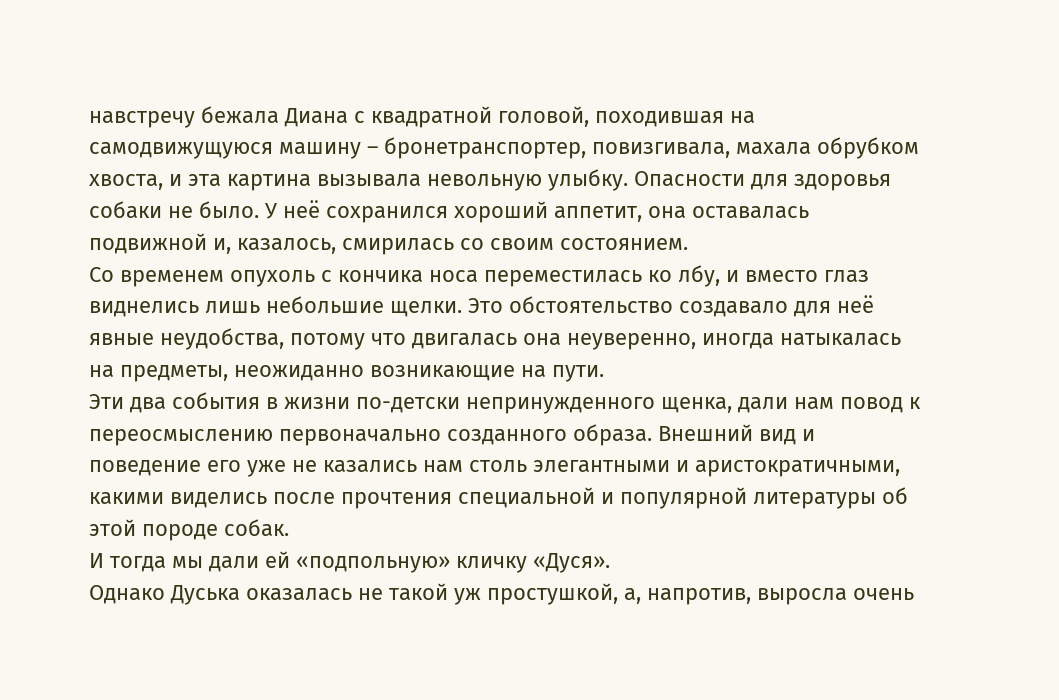навстречу бежала Диана с квадратной головой, походившая на самодвижущуюся машину – бронетранспортер, повизгивала, махала обрубком хвоста, и эта картина вызывала невольную улыбку. Опасности для здоровья собаки не было. У неё сохранился хороший аппетит, она оставалась подвижной и, казалось, смирилась со своим состоянием.
Со временем опухоль с кончика носа переместилась ко лбу, и вместо глаз виднелись лишь небольшие щелки. Это обстоятельство создавало для неё явные неудобства, потому что двигалась она неуверенно, иногда натыкалась на предметы, неожиданно возникающие на пути.
Эти два события в жизни по-детски непринужденного щенка, дали нам повод к переосмыслению первоначально созданного образа. Внешний вид и поведение его уже не казались нам столь элегантными и аристократичными, какими виделись после прочтения специальной и популярной литературы об этой породе собак.
И тогда мы дали ей «подпольную» кличку «Дуся».
Однако Дуська оказалась не такой уж простушкой, а, напротив, выросла очень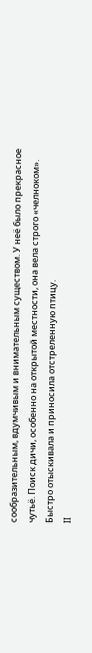сообразительным, вдумчивым и внимательным существом. У неё было прекрасное чутьё. Поиск дичи, особенно на открытой местности, она вела строго «челноком». Быстро отыскивала и приносила отстреленную птицу.
II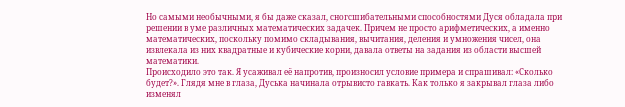Но самыми необычными, я бы даже сказал, сногсшибательными способностями Дуся обладала при решении в уме различных математических задачек. Причем не просто арифметических, а именно математических, поскольку помимо складывания, вычитания, деления и умножения чисел, она извлекала из них квадратные и кубические корни, давала ответы на задания из области высшей математики.
Происходило это так. Я усаживал её напротив, произносил условие примера и спрашивал: «Сколько будет?». Глядя мне в глаза, Дуська начинала отрывисто гавкать. Как только я закрывал глаза либо изменял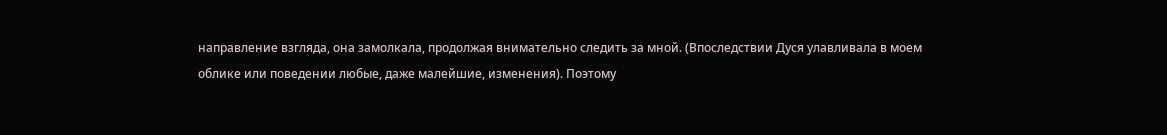направление взгляда, она замолкала, продолжая внимательно следить за мной. (Впоследствии Дуся улавливала в моем облике или поведении любые, даже малейшие, изменения). Поэтому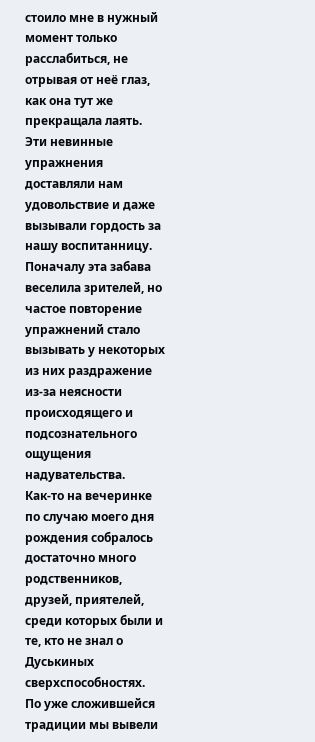стоило мне в нужный момент только расслабиться, не отрывая от неё глаз, как она тут же прекращала лаять.
Эти невинные упражнения доставляли нам удовольствие и даже вызывали гордость за нашу воспитанницу. Поначалу эта забава веселила зрителей, но частое повторение упражнений стало вызывать у некоторых из них раздражение из-за неясности происходящего и подсознательного ощущения надувательства.
Как-то на вечеринке по случаю моего дня рождения собралось достаточно много родственников, друзей, приятелей, среди которых были и те, кто не знал о Дуськиных сверхспособностях.
По уже сложившейся традиции мы вывели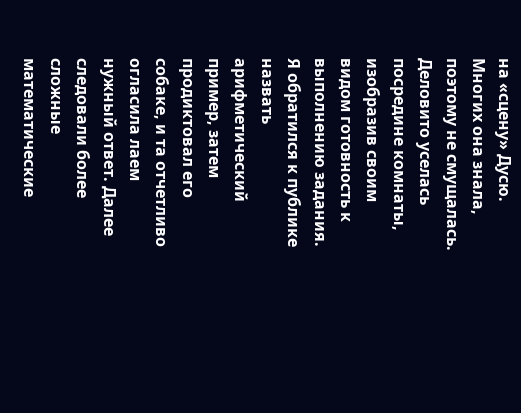на «сцену» Дусю. Многих она знала, поэтому не смущалась. Деловито уселась посредине комнаты, изобразив своим видом готовность к выполнению задания. Я обратился к публике назвать арифметический пример, затем продиктовал его собаке, и та отчетливо огласила лаем нужный ответ. Далее следовали более сложные математические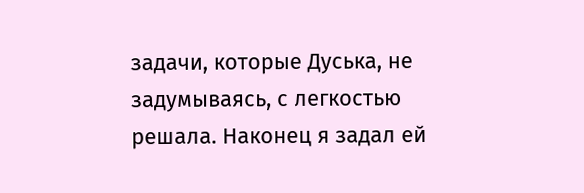задачи, которые Дуська, не задумываясь, с легкостью решала. Наконец я задал ей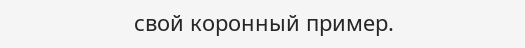свой коронный пример.